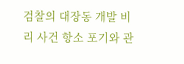검찰의 대장동 개발 비리 사건 항소 포기와 관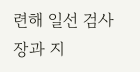련해 일선 검사장과 지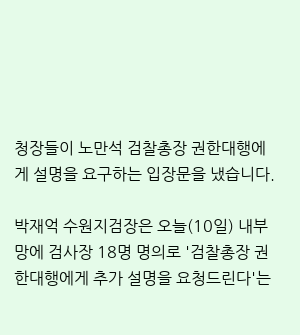청장들이 노만석 검찰총장 권한대행에게 설명을 요구하는 입장문을 냈습니다.

박재억 수원지검장은 오늘(10일) 내부망에 검사장 18명 명의로 '검찰총장 권한대행에게 추가 설명을 요청드린다'는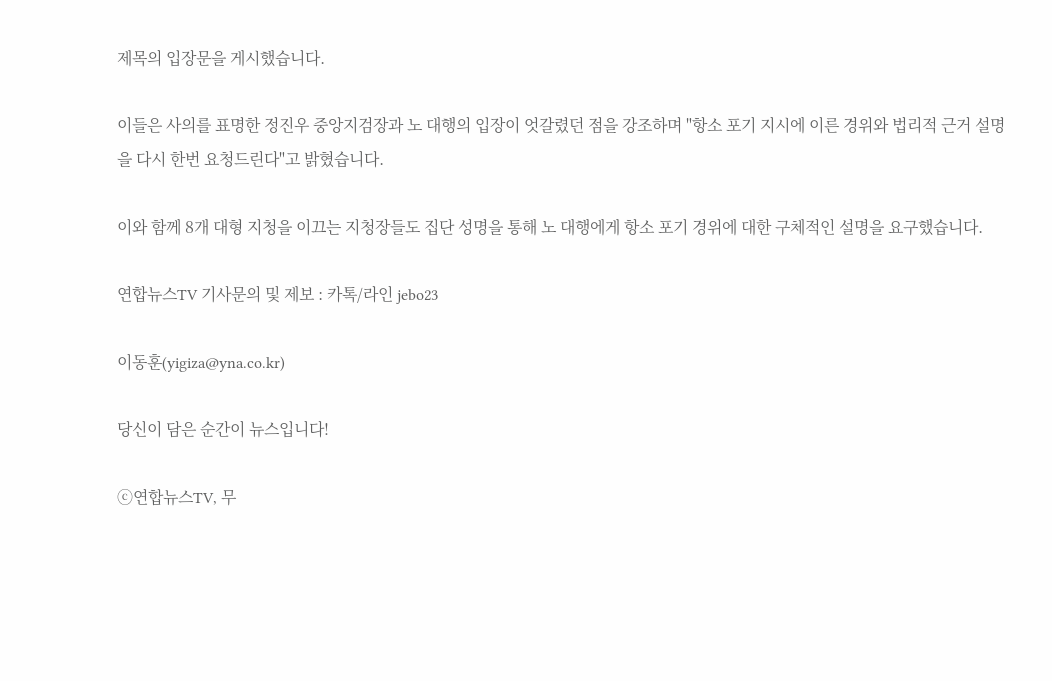제목의 입장문을 게시했습니다.

이들은 사의를 표명한 정진우 중앙지검장과 노 대행의 입장이 엇갈렸던 점을 강조하며 "항소 포기 지시에 이른 경위와 법리적 근거 설명을 다시 한번 요청드린다"고 밝혔습니다.

이와 함께 8개 대형 지청을 이끄는 지청장들도 집단 성명을 통해 노 대행에게 항소 포기 경위에 대한 구체적인 설명을 요구했습니다.

연합뉴스TV 기사문의 및 제보 : 카톡/라인 jebo23

이동훈(yigiza@yna.co.kr)

당신이 담은 순간이 뉴스입니다!

ⓒ연합뉴스TV, 무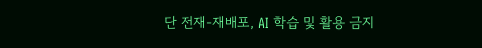단 전재-재배포, AI 학습 및 활용 금지